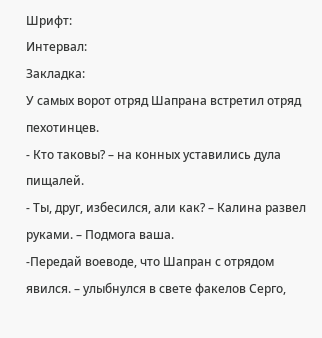Шрифт:
Интервал:
Закладка:
У самых ворот отряд Шапрана встретил отряд пехотинцев.
- Кто таковы? – на конных уставились дула пищалей.
- Ты, друг, избесился, али как? – Калина развел руками. – Подмога ваша.
-Передай воеводе, что Шапран с отрядом явился. – улыбнулся в свете факелов Серго,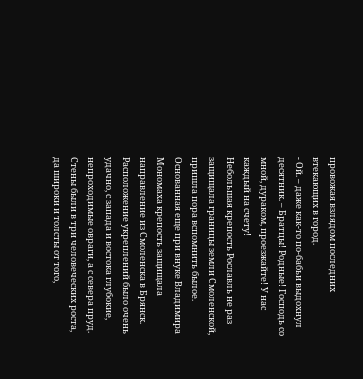провожая взлядом последних втекающих в город.
- Ой. – даже как-то по-бабьи выдохнул десятник. – Братцы! Родные! Господь со мной, дураком, проезжайте! У нас каждый на счету!
Небольшая крепость Рославль не раз защищала границы земли Смоленской, пришла пора вспомнить былое. Основанная еще при внуке Владимира Мономаха крепость защищала направление из Смоленска в Брянск. Расположение укреплений было очень удачно, с запада и востока глубокие, непроходимые овраги, а с севера пруд. Стены были в три человеческих роста, да широки и толсты от того,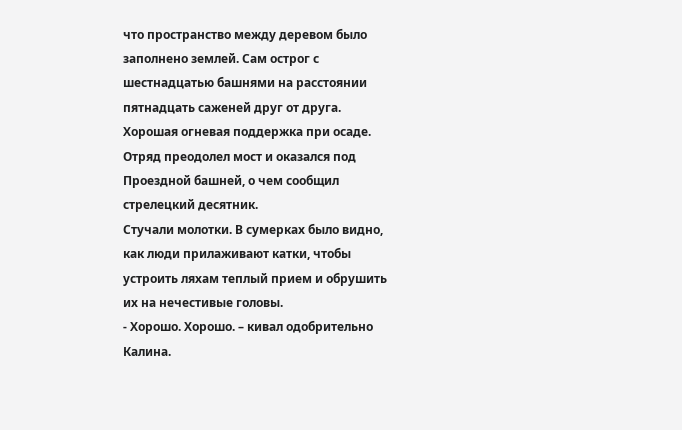что пространство между деревом было заполнено землей. Сам острог с шестнадцатью башнями на расстоянии пятнадцать саженей друг от друга. Хорошая огневая поддержка при осаде.
Отряд преодолел мост и оказался под Проездной башней, о чем сообщил стрелецкий десятник.
Стучали молотки. В сумерках было видно, как люди прилаживают катки, чтобы устроить ляхам теплый прием и обрушить их на нечестивые головы.
- Хорошо. Хорошо. – кивал одобрительно Калина.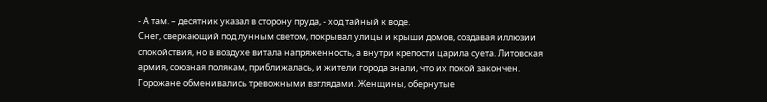- А там. – десятник указал в сторону пруда, - ход тайный к воде.
Снег, сверкающий под лунным светом, покрывал улицы и крыши домов, создавая иллюзии спокойствия, но в воздухе витала напряженность, а внутри крепости царила суета. Литовская армия, союзная полякам, приближалась, и жители города знали, что их покой закончен. Горожане обменивались тревожными взглядами. Женщины, обернутые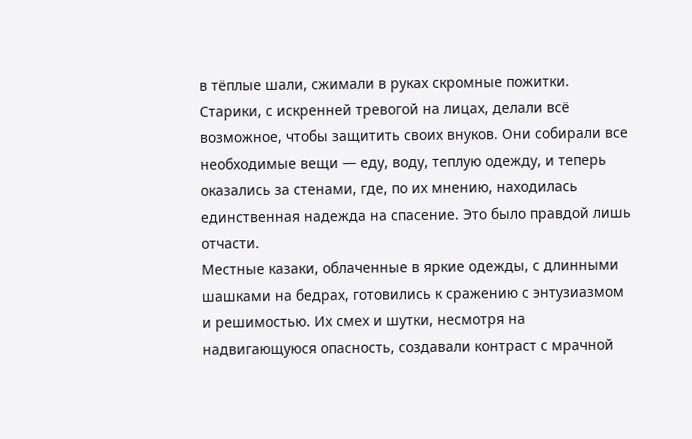в тёплые шали, сжимали в руках скромные пожитки. Старики, с искренней тревогой на лицах, делали всё возможное, чтобы защитить своих внуков. Они собирали все необходимые вещи — еду, воду, теплую одежду, и теперь оказались за стенами, где, по их мнению, находилась единственная надежда на спасение. Это было правдой лишь отчасти.
Местные казаки, облаченные в яркие одежды, с длинными шашками на бедрах, готовились к сражению с энтузиазмом и решимостью. Их смех и шутки, несмотря на надвигающуюся опасность, создавали контраст с мрачной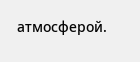атмосферой.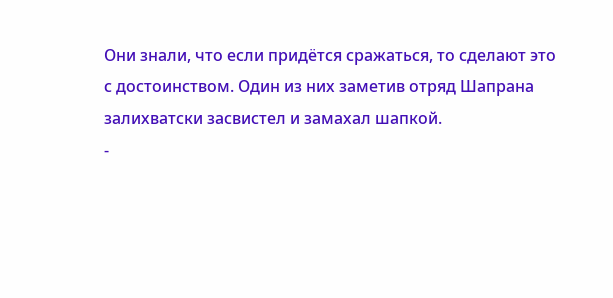Они знали, что если придётся сражаться, то сделают это с достоинством. Один из них заметив отряд Шапрана залихватски засвистел и замахал шапкой.
-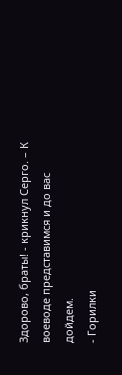Здорово, браты! - крикнул Серго. – К воеводе представимся и до вас дойдем.
- Горилки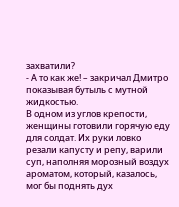захватили?
- А то как же! – закричал Дмитро показывая бутыль с мутной жидкостью.
В одном из углов крепости, женщины готовили горячую еду для солдат. Их руки ловко резали капусту и репу, варили суп, наполняя морозный воздух ароматом, который, казалось, мог бы поднять дух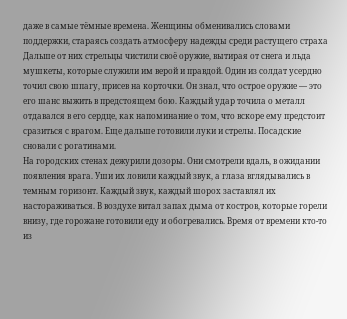даже в самые тёмные времена. Женщины обменивались словами поддержки, стараясь создать атмосферу надежды среди растущего страха
Дальше от них стрельцы чистили своё оружие, вытирая от снега и льда мушкеты, которые служили им верой и правдой. Один из солдат усердно точил свою шпагу, присев на корточки. Он знал, что острое оружие — это его шанс выжить в предстоящем бою. Каждый удар точила о металл отдавался в его сердце, как напоминание о том, что вскоре ему предстоит сразиться с врагом. Еще дальше готовили луки и стрелы. Посадские сновали с рогатинами.
На городских стенах дежурили дозоры. Они смотрели вдаль, в ожидании появления врага. Уши их ловили каждый звук, а глаза вглядывались в темным горизонт. Каждый звук, каждый шорох заставлял их настораживаться. В воздухе витал запах дыма от костров, которые горели внизу, где горожане готовили еду и обогревались. Время от времени кто-то из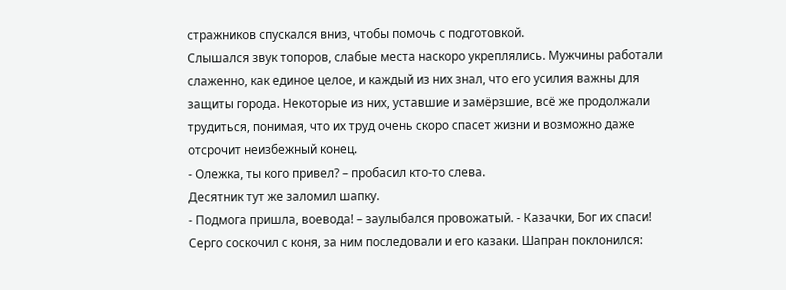стражников спускался вниз, чтобы помочь с подготовкой.
Слышался звук топоров, слабые места наскоро укреплялись. Мужчины работали слаженно, как единое целое, и каждый из них знал, что его усилия важны для защиты города. Некоторые из них, уставшие и замёрзшие, всё же продолжали трудиться, понимая, что их труд очень скоро спасет жизни и возможно даже отсрочит неизбежный конец.
- Олежка, ты кого привел? – пробасил кто-то слева.
Десятник тут же заломил шапку.
- Подмога пришла, воевода! – заулыбался провожатый. - Казачки, Бог их спаси!
Серго соскочил с коня, за ним последовали и его казаки. Шапран поклонился: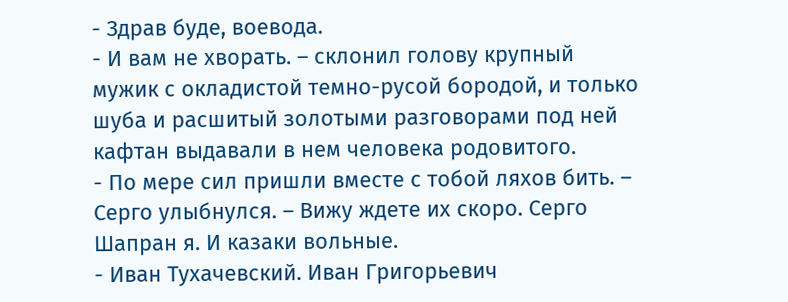- Здрав буде, воевода.
- И вам не хворать. – склонил голову крупный мужик с окладистой темно-русой бородой, и только шуба и расшитый золотыми разговорами под ней кафтан выдавали в нем человека родовитого.
- По мере сил пришли вместе с тобой ляхов бить. – Серго улыбнулся. – Вижу ждете их скоро. Серго Шапран я. И казаки вольные.
- Иван Тухачевский. Иван Григорьевич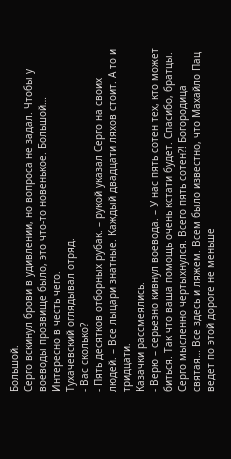Большой.
Серго вскинул брови в удивлении, но вопроса не задал. Чтобы у воеводы прозвище было, это что-то новенькое. Большой… Интересно в честь чего.
Тухачевский оглядывал отряд.
- Вас сколько?
- Пять десятков отборных рубак. – рукой указал Серго на своих людей. – Все лыцари знатные. Каждый двадцати ляхов стоит. А то и тридцати.
Казачки рассмеялись.
- Верю – серьезно кивнул воевода. – У нас пять сотен тех, кто может биться. Так что ваша помощь очень кстати будет. Спасибо, братцы.
Серго мысленно чертыхнулся. Всего пять сотен?! Богородица святая… Все здесь и ляжем. Всем было известно, что Махайло Пац ведет по этой дороге не меньше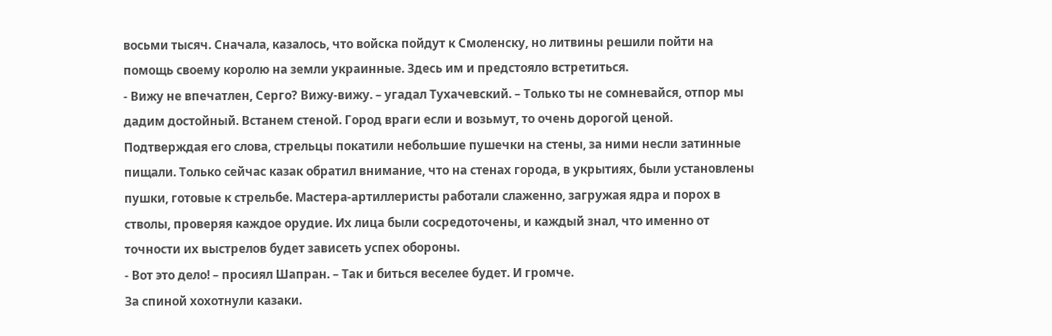восьми тысяч. Сначала, казалось, что войска пойдут к Смоленску, но литвины решили пойти на помощь своему королю на земли украинные. Здесь им и предстояло встретиться.
- Вижу не впечатлен, Серго? Вижу-вижу. – угадал Тухачевский. – Только ты не сомневайся, отпор мы дадим достойный. Встанем стеной. Город враги если и возьмут, то очень дорогой ценой.
Подтверждая его слова, стрельцы покатили небольшие пушечки на стены, за ними несли затинные пищали. Только сейчас казак обратил внимание, что на стенах города, в укрытиях, были установлены пушки, готовые к стрельбе. Мастера-артиллеристы работали слаженно, загружая ядра и порох в стволы, проверяя каждое орудие. Их лица были сосредоточены, и каждый знал, что именно от точности их выстрелов будет зависеть успех обороны.
- Вот это дело! – просиял Шапран. – Так и биться веселее будет. И громче.
За спиной хохотнули казаки.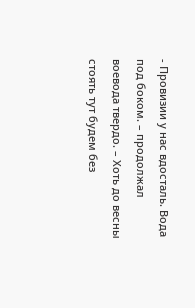- Провизии у нас вдосталь. Вода под боком. – продолжал воевода твердо. – Хоть до весны стоять тут будем без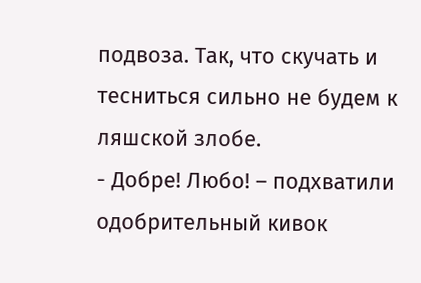подвоза. Так, что скучать и тесниться сильно не будем к ляшской злобе.
- Добре! Любо! – подхватили одобрительный кивок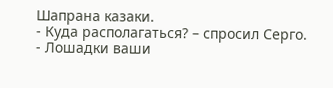Шапрана казаки.
- Куда располагаться? – спросил Серго.
- Лошадки ваши